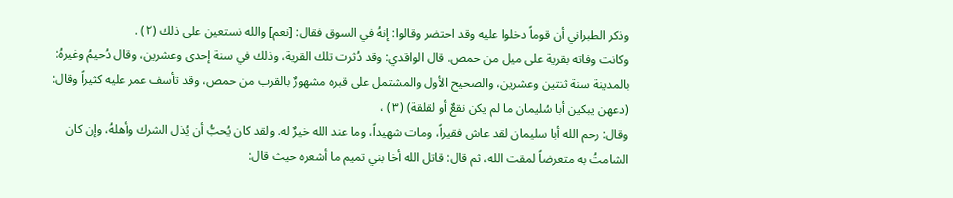وذكر الطبراني أن قوماً دخلوا عليه وقد احتضر وقالوا: إنهُ في السوق فقال: [نعم] والله نستعين على ذلك (٢) .
وكانت وفاته بقرية على ميل من حمص. قال الواقدي: وقد دُثرت تلك القرية، وذلك في سنة إحدى وعشرين، وقال دُحيمُ وغيرهُ: بالمدينة سنة ثنتين وعشرين، والصحيح الأول والمشتمل على قبره مشهورٌ بالقرب من حمص، وقد تأسف عمر عليه كثيراً وقال: (دعهن يبكين أبا سُليمان ما لم يكن نقعٌ أو لقلقة) (٣) ،
وقال: رحم الله أبا سليمان لقد عاش فقيراً، ومات شهيداً، وما عند الله خيرٌ له. ولقد كان يُحبُّ أن يُذل الشرك وأهلهُ، وإن كان الشامتُ به متعرضاً لمقت الله، ثم قال: قاتل الله أخا بني تميم ما أشعره حيث قال: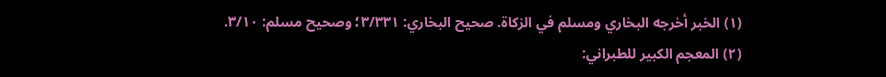(١) الخبر أخرجه البخاري ومسلم في الزكاة. صحيح البخاري: ٣/٣٣١؛ وصحيح مسلم: ٣/١٠.
(٢) المعجم الكبير للطبراني: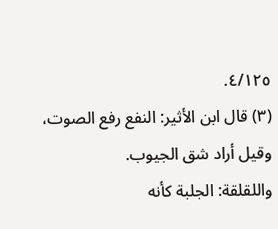٤/١٢٥.
(٣) قال ابن الأثير: النفع رفع الصوت، وقيل أراد شق الجيوب.
واللقلقة: الجلبة كأنه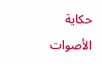حكاية الأصوات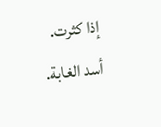إذا كثرت. أسد الغابة.